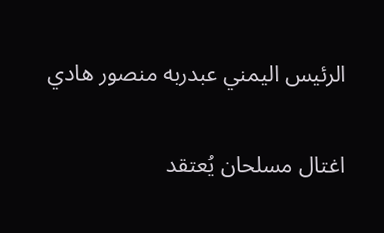الرئيس اليمني عبدربه منصور هادي

اغتال مسلحان يُعتقد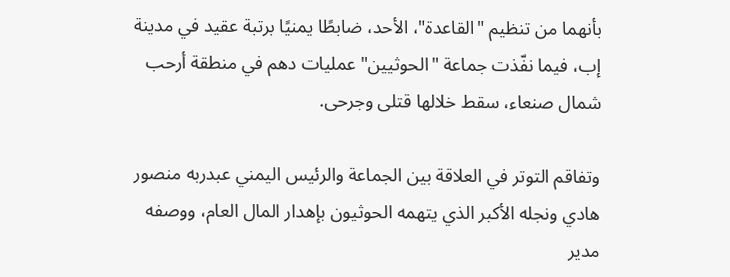بأنهما من تنظيم "القاعدة"، الأحد، ضابطًا يمنيًا برتبة عقيد في مدينة إب، فيما نفّذت جماعة "الحوثيين" عمليات دهم في منطقة أرحب شمال صنعاء، سقط خلالها قتلى وجرحى.

وتفاقم التوتر في العلاقة بين الجماعة والرئيس اليمني عبدربه منصور هادي ونجله الأكبر الذي يتهمه الحوثيون بإهدار المال العام، ووصفه مدير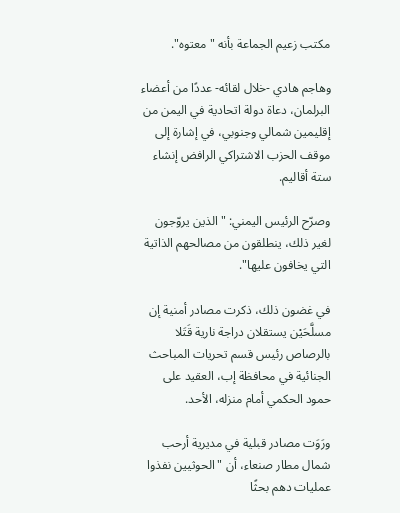مكتب زعيم الجماعة بأنه "معتوه".

وهاجم هادي -خلال لقائه- عددًا من أعضاء البرلمان، دعاة دولة اتحادية في اليمن من إقليمين شمالي وجنوبي، في إشارة إلى موقف الحزب الاشتراكي الرافض إنشاء ستة أقاليم.

وصرّح الرئيس اليمني: "الذين يروّجون لغير ذلك، ينطلقون من مصالحهم الذاتية التي يخافون عليها".

في غضون ذلك، ذكرت مصادر أمنية إن مسلَّحَيْن يستقلان دراجة نارية قَتَلا بالرصاص رئيس قسم تحريات المباحث الجنائية في محافظة إب، العقيد على حمود الحكمي أمام منزله، الأحد.

ورَوَت مصادر قبلية في مديرية أرحب شمال مطار صنعاء، أن "الحوثيين نفذوا عمليات دهم بحثًا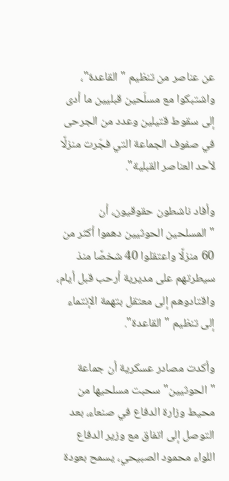عن عناصر من تنظيم "القاعدة"، واشتبكوا مع مسلّحين قبليين ما أدى إلى سقوط قتيلين وعدد من الجرحى في صفوف الجماعة التي فجّرت منزلًا لأحد العناصر القبلية".

وأفاد ناشطون حقوقيون، أن "المسلحين الحوثيين دهموا أكثر من 60 منزلًا واعتقلوا 40 شخصًا منذ سيطرتهم على مديرية أرحب قبل أيام، واقتادوهم إلى معتقل بتهمة الإنتماء إلى تنظيم "القاعدة".

وأكدت مصادر عسكرية أن جماعة "الحوثيين" سحبت مسلحيها من محيط وزارة الدفاع في صنعاء، بعد التوصل إلى اتفاق مع وزير الدفاع اللواء محمود الصبيحي، يسمح بعودة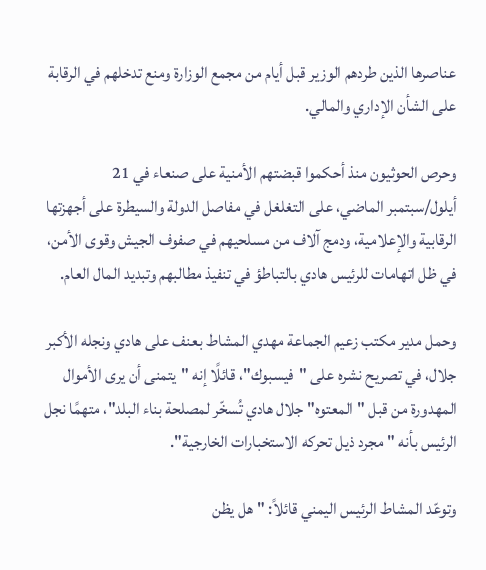عناصرها الذين طردهم الوزير قبل أيام من مجمع الوزارة ومنع تدخلهم في الرقابة على الشأن الإداري والمالي.

وحرص الحوثيون منذ أحكموا قبضتهم الأمنية على صنعاء في 21 أيلول/سبتمبر الماضي، على التغلغل في مفاصل الدولة والسيطرة على أجهزتها الرقابية والإعلامية، ودمج آلاف من مسلحيهم في صفوف الجيش وقوى الأمن، في ظل اتهامات للرئيس هادي بالتباطؤ في تنفيذ مطالبهم وتبديد المال العام.

وحمل مدير مكتب زعيم الجماعة مهدي المشاط بعنف على هادي ونجله الأكبر جلال، في تصريح نشره على "فيسبوك"، قائلًا إنه "يتمنى أن يرى الأموال المهدورة من قبل "المعتوه" جلال هادي تُسخّر لمصلحة بناء البلد"، متهمًا نجل الرئيس بأنه "مجرد ذيل تحركه الاستخبارات الخارجية".

وتوعّد المشاط الرئيس اليمني قائلاً: "هل يظن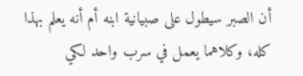أن الصبر سيطول على صبيانية ابنه أم أنه يعلم بهذا كله، وكلاهما يعمل في سرب واحد لكي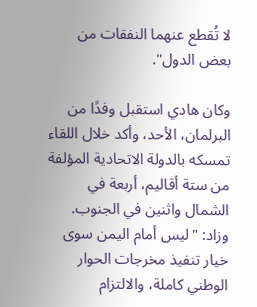لا تُقطع عنهما النفقات من بعض الدول".

وكان هادي استقبل وفدًا من البرلمان، الأحد، وأكد خلال اللقاء تمسكه بالدولة الاتحادية المؤلفة من ستة أقاليم، أربعة في الشمال واثنين في الجنوب. وزاد: "ليس أمام اليمن سوى خيار تنفيذ مخرجات الحوار الوطني كاملة، والالتزام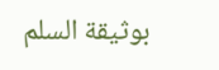بوثيقة السلم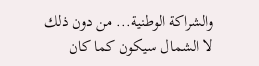والشراكة الوطنية... من دون ذلك لا الشمال سيكون كما كان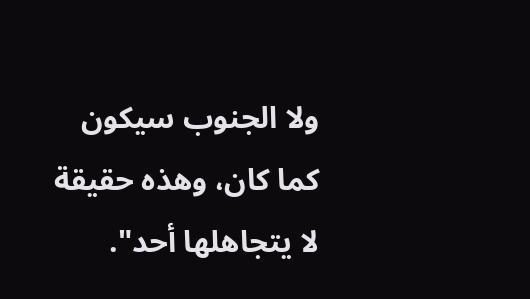ولا الجنوب سيكون كما كان، وهذه حقيقة لا يتجاهلها أحد".